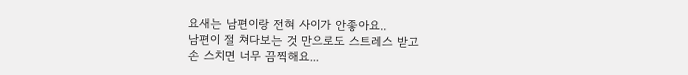요새는 남편이랑 전혀 사이가 안좋아요..
남편이 절 쳐다보는 것 만으로도 스트레스 받고
손 스치면 너무 끔찍해요...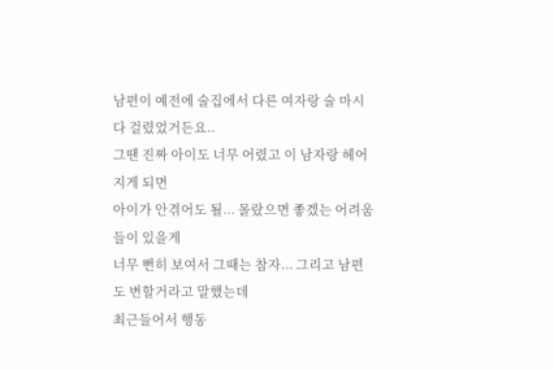남편이 예전에 술집에서 다른 여자랑 술 마시다 걸렸었거든요..
그땐 진짜 아이도 너무 어렸고 이 남자랑 헤어지게 되면
아이가 안겪어도 될... 몰랐으면 좋겠는 어려움들이 있을게
너무 뻔히 보여서 그때는 참자... 그리고 남편도 변할거라고 말했는데
최근들어서 행동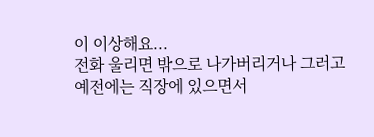이 이상해요...
전화 울리면 밖으로 나가버리거나 그러고
예전에는 직장에 있으면서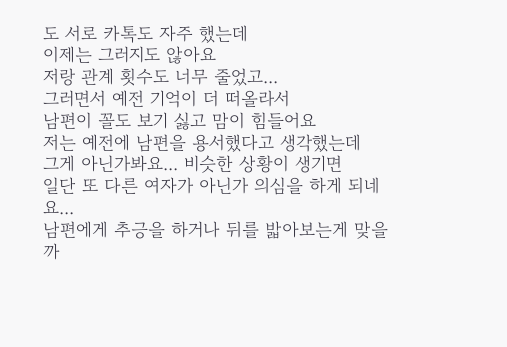도 서로 카톡도 자주 했는데
이제는 그러지도 않아요
저랑 관계 횟수도 너무 줄었고...
그러면서 예전 기억이 더 떠올라서
남편이 꼴도 보기 싫고 맘이 힘들어요
저는 예전에 남편을 용서했다고 생각했는데
그게 아닌가봐요... 비슷한 상황이 생기면
일단 또 다른 여자가 아닌가 의심을 하게 되네요...
남편에게 추긍을 하거나 뒤를 밟아보는게 맞을까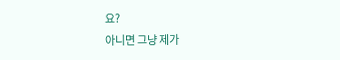요?
아니면 그냥 제가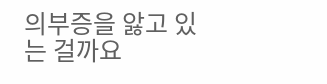의부증을 앓고 있는 걸까요